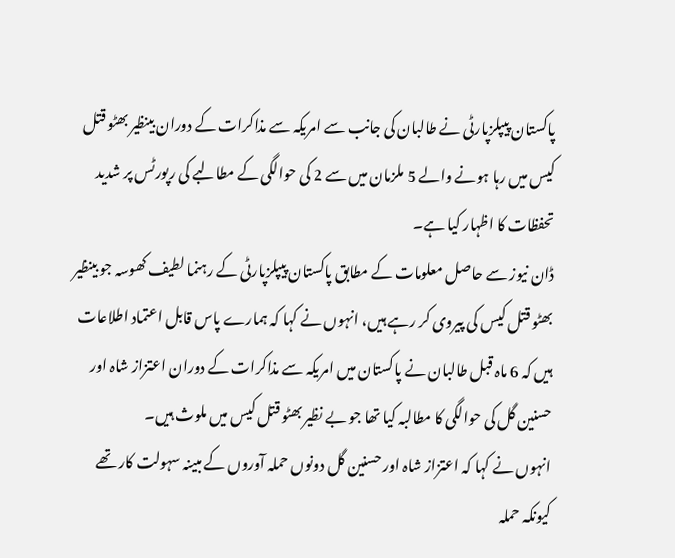پاکستان پیپلزپارٹی نے طالبان کی جانب سے امریکہ سے مذاکرات کے دوران بینظیر بھٹو قتل کیس میں رہا ہونے والے 5 ملزمان میں سے 2 کی حوالگی کے مطالبے کی رپورٹس پر شدید تحفظات کا اظہار کیا ہے۔
ڈان نیوز سے حاصل معلومات کے مطابق پاکستان پیپلزپارٹی کے رہنما لطیف کھوسہ جو بینظیر بھٹو قتل کیس کی پیروی کر رہے ہیں، انہوں نے کہا کہ ہمارے پاس قابل اعتماد اطلاعات ہیں کہ 6 ماہ قبل طالبان نے پاکستان میں امریکہ سے مذاکرات کے دوران اعتزاز شاہ اور حسنین گل کی حوالگی کا مطالبہ کیا تھا جو بے نظیر بھٹو قتل کیس میں ملوث ہیں۔
انہوں نے کہا کہ اعتزاز شاہ اور حسنین گل دونوں حملہ آوروں کے مبینہ سہولت کار تھے کیونکہ حملہ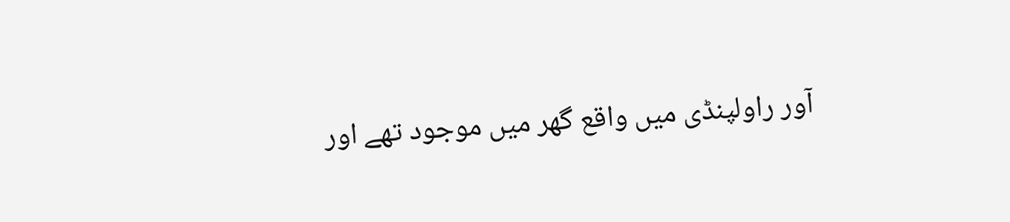آور راولپنڈی میں واقع گھر میں موجود تھے اور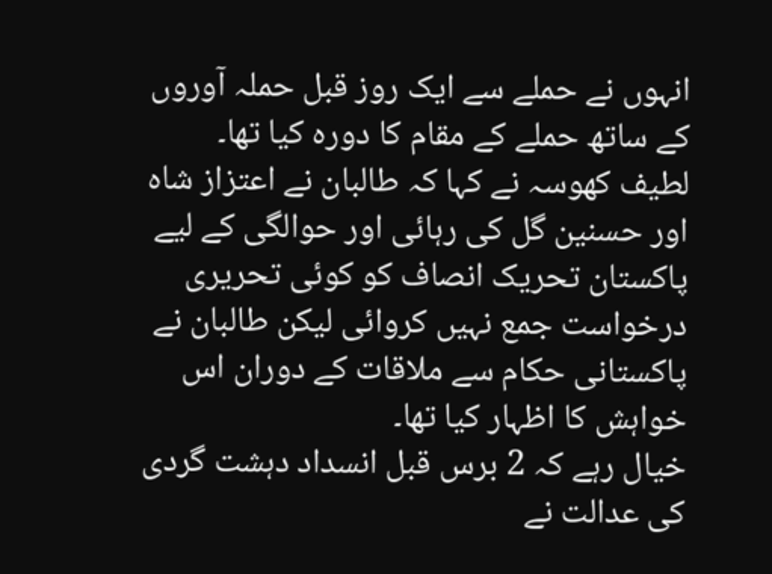انہوں نے حملے سے ایک روز قبل حملہ آوروں کے ساتھ حملے کے مقام کا دورہ کیا تھا۔
لطیف کھوسہ نے کہا کہ طالبان نے اعتزاز شاہ اور حسنین گل کی رہائی اور حوالگی کے لیے پاکستان تحریک انصاف کو کوئی تحریری درخواست جمع نہیں کروائی لیکن طالبان نے پاکستانی حکام سے ملاقات کے دوران اس خواہش کا اظہار کیا تھا۔
خیال رہے کہ 2 برس قبل انسداد دہشت گردی کی عدالت نے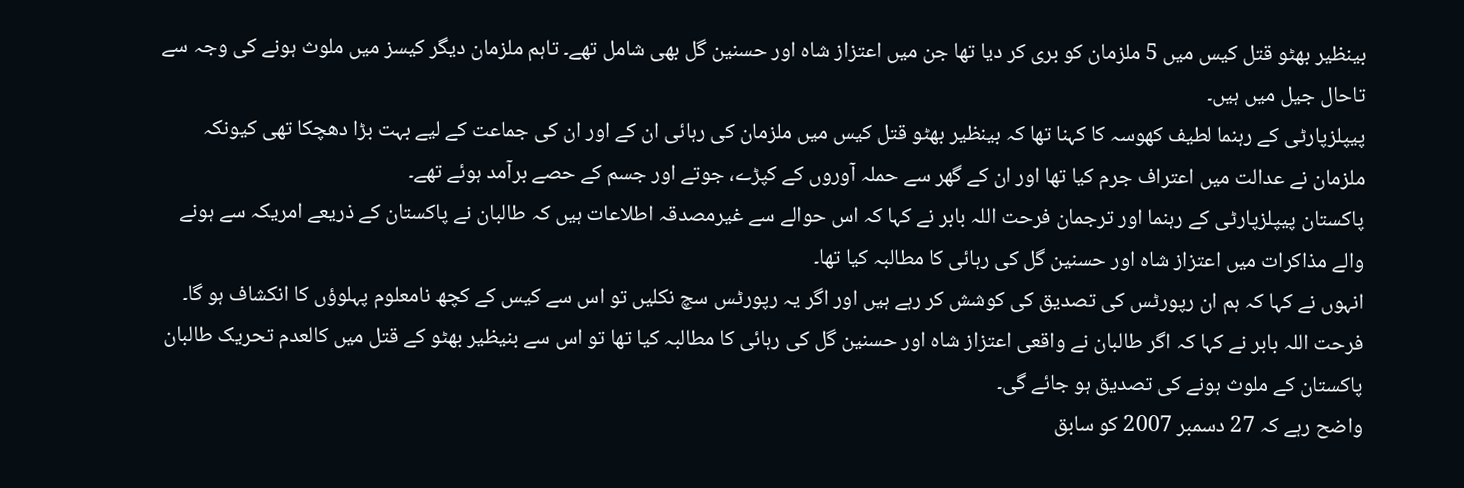بینظیر بھٹو قتل کیس میں 5 ملزمان کو بری کر دیا تھا جن میں اعتزاز شاہ اور حسنین گل بھی شامل تھے۔ تاہم ملزمان دیگر کیسز میں ملوث ہونے کی وجہ سے تاحال جیل میں ہیں۔
پیپلزپارٹی کے رہنما لطیف کھوسہ کا کہنا تھا کہ بینظیر بھٹو قتل کیس میں ملزمان کی رہائی ان کے اور ان کی جماعت کے لیے بہت بڑا دھچکا تھی کیونکہ ملزمان نے عدالت میں اعتراف جرم کیا تھا اور ان کے گھر سے حملہ آوروں کے کپڑے، جوتے اور جسم کے حصے برآمد ہوئے تھے۔
پاکستان پیپلزپارٹی کے رہنما اور ترجمان فرحت اللہ بابر نے کہا کہ اس حوالے سے غیرمصدقہ اطلاعات ہیں کہ طالبان نے پاکستان کے ذریعے امریکہ سے ہونے والے مذاکرات میں اعتزاز شاہ اور حسنین گل کی رہائی کا مطالبہ کیا تھا۔
انہوں نے کہا کہ ہم ان رپورٹس کی تصدیق کی کوشش کر رہے ہیں اور اگر یہ رپورٹس سچ نکلیں تو اس سے کیس کے کچھ نامعلوم پہلوؤں کا انکشاف ہو گا۔
فرحت اللہ بابر نے کہا کہ اگر طالبان نے واقعی اعتزاز شاہ اور حسنین گل کی رہائی کا مطالبہ کیا تھا تو اس سے بنیظیر بھٹو کے قتل میں کالعدم تحریک طالبان پاکستان کے ملوث ہونے کی تصدیق ہو جائے گی۔
واضح رہے کہ 27 دسمبر 2007 کو سابق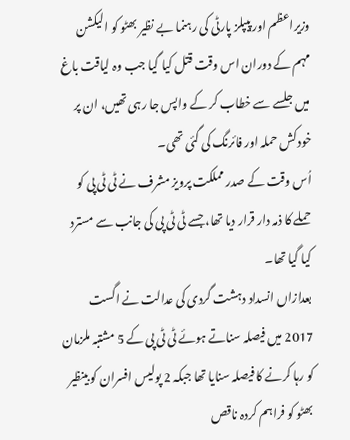وزیراعظم اور پیپلز پارٹی کی رہنما بے نظیر بھٹو کو الیکشن مہم کے دوران اس وقت قتل کیا گیا جب وہ لیاقت باغ میں جلسے سے خطاب کر کے واپس جا رہی تھیں، ان پر خودکش حملہ اور فائرنگ کی گئی تھی۔
اُس وقت کے صدر مملکت پرویز مشرف نے ٹی ٹی پی کو حملے کا ذمہ دار قرار دیا تھا، جسے ٹی ٹی پی کی جانب سے مسترد کیا گیا تھا۔
بعدازاں انسداد دہشت گردی کی عدالت نے اگست 2017 میں فیصلہ سناتے ہوئے ٹی ٹی پی کے 5 مشتبہ ملزمان کو رہا کرنے کا فیصلہ سنایا تھا جبکہ 2 پولیس افسران کو بینظیر بھٹو کو فراہم کردہ ناقص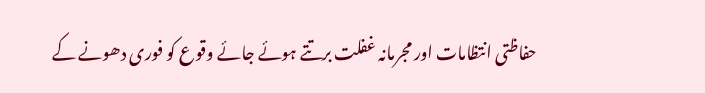حفاظتی انتظامات اور مجرمانہ غفلت برتتے ہوئے جائے وقوع کو فوری دھونے کے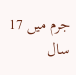جرم میں 17 سال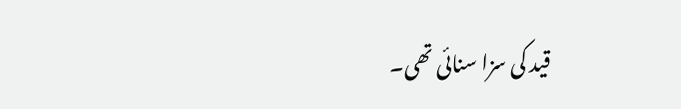قید کی سزا سنائی تھی۔